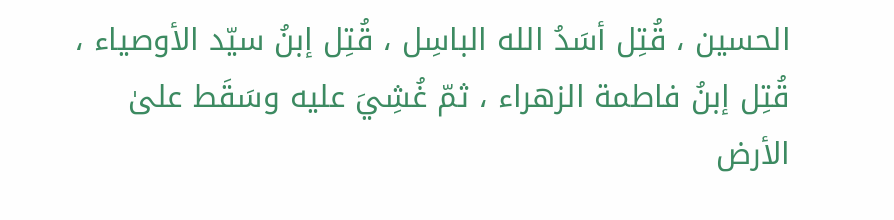الحسين ، قُتِل أسَدُ الله الباسِل ، قُتِل إبنُ سيّد الأوصياء ، قُتِل إبنُ فاطمة الزهراء ، ثمّ غُشِيَ عليه وسَقَط علىٰ الأرض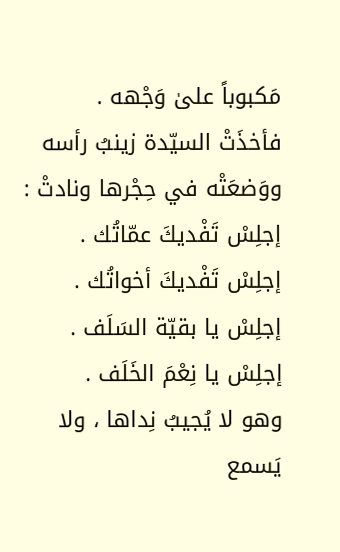مَكبوباً علىٰ وَجْهه .
فأخذَتْ السيّدة زينبُ رأسه ووَضعَتْه في حِجْرها ونادتْ : إجلِسْ تَفْديكَ عمّاتُك .
إجلِسْ تَفْديكَ أخواتُك .
إجلِسْ يا بقيّة السَلَف .
إجلِسْ يا نِعْمَ الخَلَف .
وهو لا يُجيبُ نِداها ، ولا يَسمع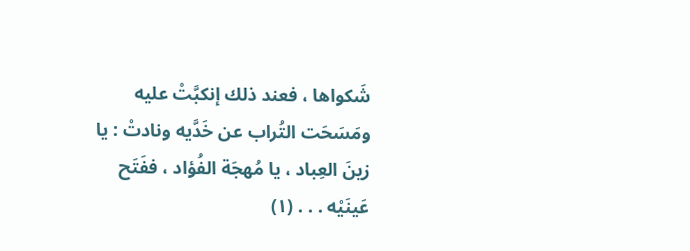شَكواها ، فعند ذلك إنكبَّتْ عليه ومَسَحَت التُراب عن خَدَّيه ونادتْ : يا زينَ العِباد ، يا مُهجَة الفُؤاد ، ففَتَح عَينَيْه . . . (١)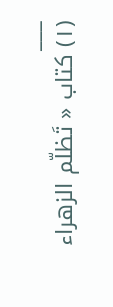___
(١) كتاب « تَظلّم الزهراء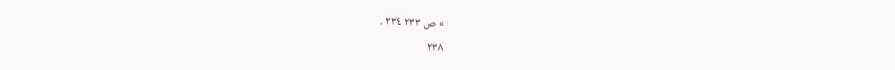» ص ٢٣٣ ٢٣٤ .
٢٣٨